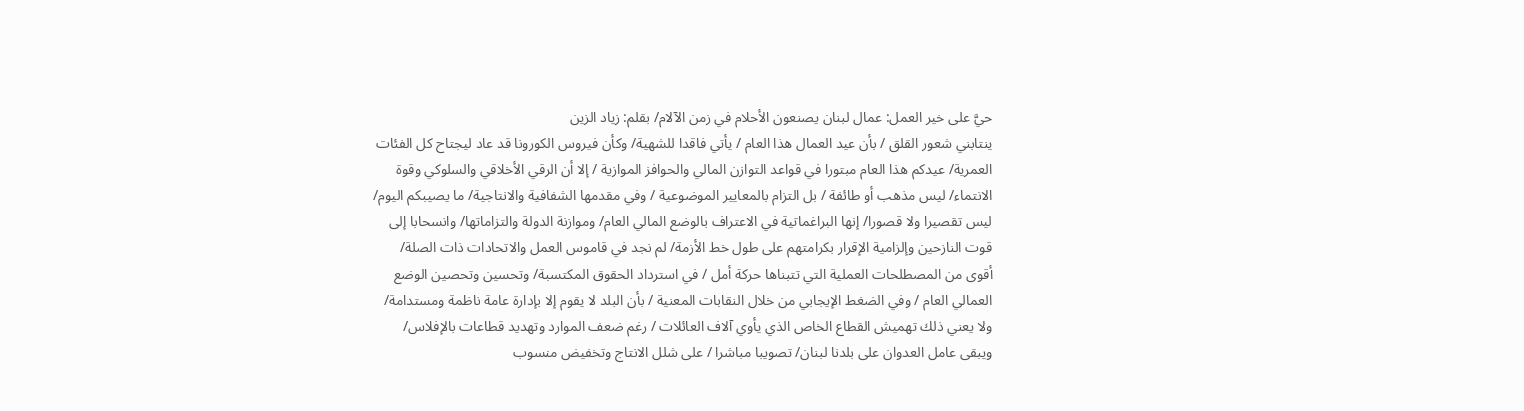حيَّ على خير العمل: عمال لبنان يصنعون الأحلام في زمن الآلام/ بقلم: زياد الزين
ينتابني شعور القلق / بأن عيد العمال هذا العام / يأتي فاقدا للشهية/ وكأن فيروس الكورونا قد عاد ليجتاح كل الفئات العمرية/ عيدكم هذا العام مبتورا في قواعد التوازن المالي والحوافز الموازية / إلا أن الرقي الأخلاقي والسلوكي وقوة الانتماء/ ليس مذهب أو طائفة / بل التزام بالمعايير الموضوعية / وفي مقدمها الشفافية والانتاجية/ ما يصيبكم اليوم/ ليس تقصيرا ولا قصورا/ إنها البراغماتية في الاعتراف بالوضع المالي العام/ وموازنة الدولة والتزاماتها/ وانسحابا إلى قوت النازحين وإلزامية الإقرار بكرامتهم على طول خط الأزمة/ لم نجد في قاموس العمل والاتحادات ذات الصلة/ أقوى من المصطلحات العملية التي تتبناها حركة أمل / في استرداد الحقوق المكتسبة/ وتحسين وتحصين الوضع العمالي العام / وفي الضغط الإيجابي من خلال النقابات المعنية / بأن البلد لا يقوم إلا بإدارة عامة ناظمة ومستدامة/ ولا يعني ذلك تهميش القطاع الخاص الذي يأوي آلاف العائلات / رغم ضعف الموارد وتهديد قطاعات بالإفلاس/ ويبقى عامل العدوان على بلدنا لبنان/ تصويبا مباشرا / على شلل الانتاج وتخفيض منسوب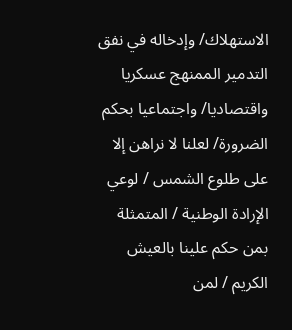الاستهلاك/ وإدخاله في نفق التدمير الممنهج عسكريا واقتصاديا/ واجتماعيا بحكم الضرورة/ لعلنا لا نراهن إلا على طلوع الشمس / لوعي الإرادة الوطنية / المتمثلة بمن حكم علينا بالعيش الكريم / لمن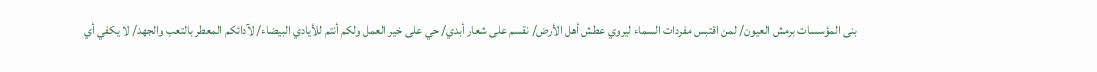بنى المؤسسات برمش العيون/ لمن اقتبس مفردات السماء ليروي عطش أهل الأرض/ نقسم على شعار أبدي/ حي على خير العمل ولكم أنتم للأيادي البيضاء/ لآدائكم المعطر بالتعب والجهد/ لا يكفي أي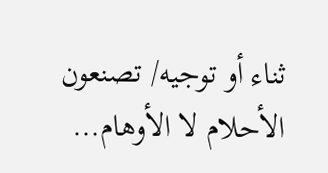ثناء أو توجيه/ تصنعون الأحلام لا الأوهام…